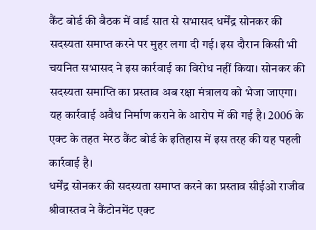कैंट बोर्ड की बैठक में वार्ड सात से सभासद धर्मेंद्र सोनकर की सदस्यता समाप्त करने पर मुहर लगा दी गई। इस दौरान किसी भी चयनित सभासद ने इस कार्रवाई का विरोध नहीं किया। सोनकर की सदस्यता समाप्ति का प्रस्ताव अब रक्षा मंत्रालय को भेजा जाएगा। यह कार्रवाई अवैध निर्माण कराने के आरोप में की गई है। 2006 के एक्ट के तहत मेरठ कैंट बोर्ड के इतिहास में इस तरह की यह पहली कार्रवाई है।
धर्मेंद्र सोनकर की सदस्यता समाप्त करने का प्रस्ताव सीईओ राजीव श्रीवास्तव ने कैंटोनमेंट एक्ट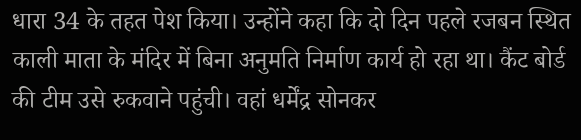धारा 34 के तहत पेश किया। उन्होंने कहा कि दो दिन पहले रजबन स्थित काली माता के मंदिर में बिना अनुमति निर्माण कार्य हो रहा था। कैंट बोर्ड की टीम उसे रुकवाने पहुंची। वहां धर्मेंद्र सोनकर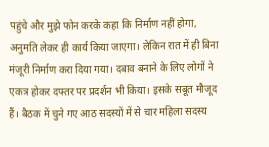पहुंचे और मुझे फोन करके कहा कि निर्माण नहीं होगा, अनुमति लेकर ही कार्य किया जाएगा। लेकिन रात में ही बिना मंजूरी निर्माण करा दिया गया। दबाव बनाने के लिए लोगों ने एकत्र होकर दफ्तर पर प्रदर्शन भी किया। इसके सबूत मौजूद हैं। बैठक में चुने गए आठ सदस्यों में से चार महिला सदस्य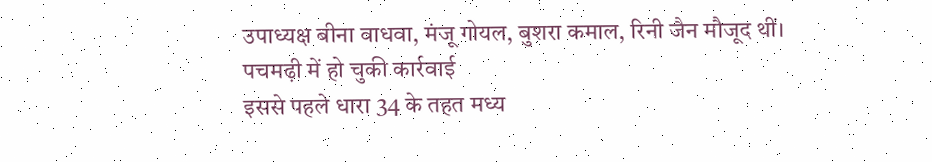उपाध्यक्ष बीना वाधवा, मंजू गोयल, बुशरा कमाल, रिनी जैन मौजूद थीं।
पचमढ़ी में हो चुकी कार्रवाई
इससे पहले धारा 34 के तहत मध्य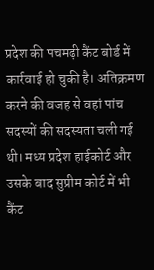प्रदेश की पचमढ़ी कैंट बोर्ड में कार्रवाई हो चुकी है। अतिक्रमण करने की वजह से वहां पांच सदस्यों की सदस्यता चली गई थी। मध्य प्रदेश हाईकोर्ट और उसके बाद सुप्रीम कोर्ट में भी कैंट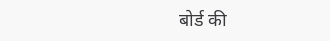बोर्ड की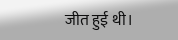जीत हुई थी।